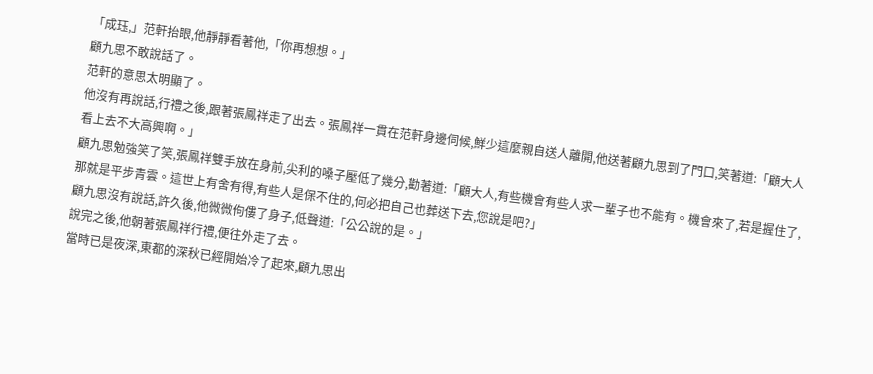「成珏,」范軒抬眼,他靜靜看著他,「你再想想。」
顧九思不敢說話了。
范軒的意思太明顯了。
他沒有再說話,行禮之後,跟著張鳳祥走了出去。張鳳祥一貫在范軒身邊伺候,鮮少這麼親自送人離開,他送著顧九思到了門口,笑著道:「顧大人看上去不大高興啊。」
顧九思勉強笑了笑,張鳳祥雙手放在身前,尖利的嗓子壓低了幾分,勸著道:「顧大人,有些機會有些人求一輩子也不能有。機會來了,若是握住了,那就是平步青雲。這世上有舍有得,有些人是保不住的,何必把自己也葬送下去,您說是吧?」
顧九思沒有說話,許久後,他微微佝僂了身子,低聲道:「公公說的是。」
說完之後,他朝著張鳳祥行禮,便往外走了去。
當時已是夜深,東都的深秋已經開始冷了起來,顧九思出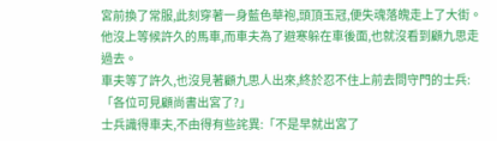宮前換了常服,此刻穿著一身藍色華袍,頭頂玉冠,便失魂落魄走上了大街。他沒上等候許久的馬車,而車夫為了避寒躲在車後面,也就沒看到顧九思走過去。
車夫等了許久,也沒見著顧九思人出來,終於忍不住上前去問守門的士兵:「各位可見顧尚書出宮了?」
士兵識得車夫,不由得有些詫異:「不是早就出宮了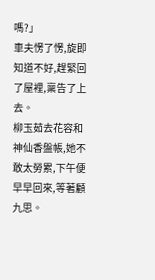嗎?」
車夫愣了愣,旋即知道不好,趕緊回了屋裡,稟告了上去。
柳玉茹去花容和神仙香盤帳,她不敢太勞累,下午便早早回來,等著顧九思。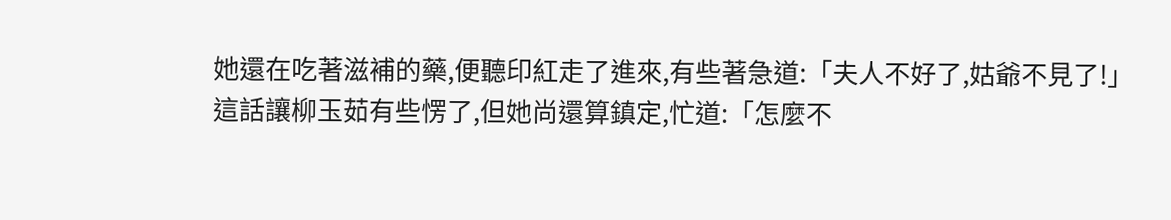她還在吃著滋補的藥,便聽印紅走了進來,有些著急道:「夫人不好了,姑爺不見了!」
這話讓柳玉茹有些愣了,但她尚還算鎮定,忙道:「怎麼不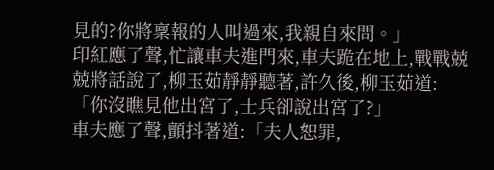見的?你將稟報的人叫過來,我親自來問。」
印紅應了聲,忙讓車夫進門來,車夫跪在地上,戰戰兢兢將話說了,柳玉茹靜靜聽著,許久後,柳玉茹道:「你沒瞧見他出宮了,士兵卻說出宮了?」
車夫應了聲,顫抖著道:「夫人恕罪,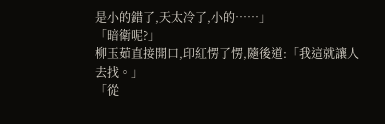是小的錯了,天太冷了,小的……」
「暗衛呢?」
柳玉茹直接開口,印紅愣了愣,隨後道:「我這就讓人去找。」
「從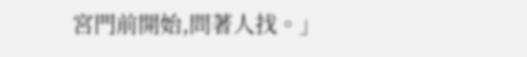宮門前開始,問著人找。」